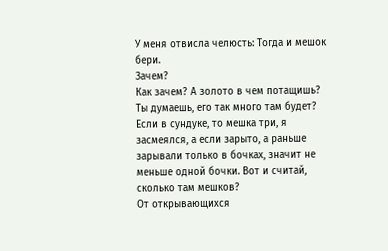У меня отвисла челюсть: Тогда и мешок бери.
Зачем?
Как зачем? А золото в чем потащишь?
Ты думаешь, его так много там будет?
Если в сундуке, то мешка три, я засмеялся, а если зарыто, а раньше зарывали только в бочках, значит не меньше одной бочки. Вот и считай, сколько там мешков?
От открывающихся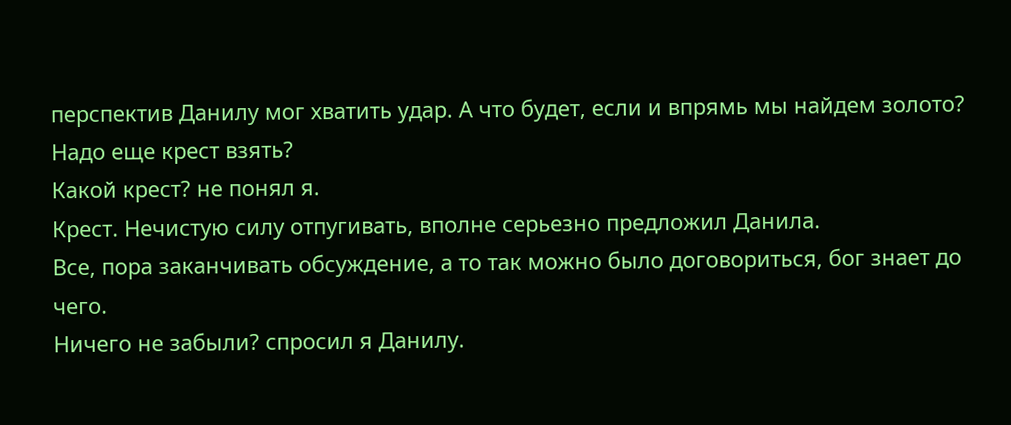перспектив Данилу мог хватить удар. А что будет, если и впрямь мы найдем золото?
Надо еще крест взять?
Какой крест? не понял я.
Крест. Нечистую силу отпугивать, вполне серьезно предложил Данила.
Все, пора заканчивать обсуждение, а то так можно было договориться, бог знает до чего.
Ничего не забыли? спросил я Данилу.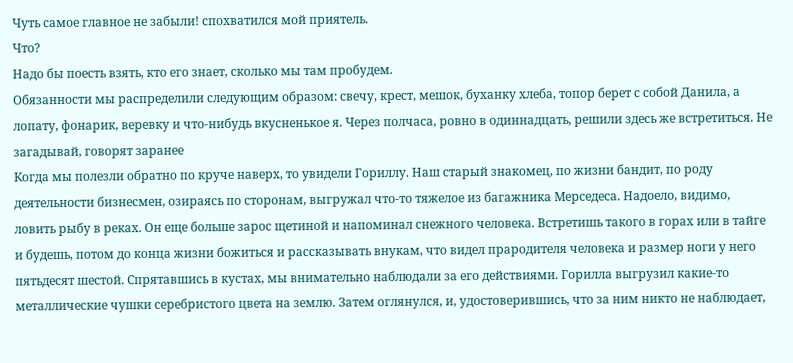Чуть самое главное не забыли! спохватился мой приятель.
Что?
Надо бы поесть взять, кто его знает, сколько мы там пробудем.
Обязанности мы распределили следующим образом: свечу, крест, мешок, буханку хлеба, топор берет с собой Данила, а лопату, фонарик, веревку и что-нибудь вкусненькое я. Через полчаса, ровно в одиннадцать, решили здесь же встретиться. Не загадывай, говорят заранее
Когда мы полезли обратно по круче наверх, то увидели Гориллу. Наш старый знакомец, по жизни бандит, по роду деятельности бизнесмен, озираясь по сторонам, выгружал что-то тяжелое из багажника Мерседеса. Надоело, видимо, ловить рыбу в реках. Он еще больше зарос щетиной и напоминал снежного человека. Встретишь такого в горах или в тайге и будешь, потом до конца жизни божиться и рассказывать внукам, что видел прародителя человека и размер ноги у него пятьдесят шестой. Спрятавшись в кустах, мы внимательно наблюдали за его действиями. Горилла выгрузил какие-то металлические чушки серебристого цвета на землю. Затем оглянулся, и, удостоверившись, что за ним никто не наблюдает,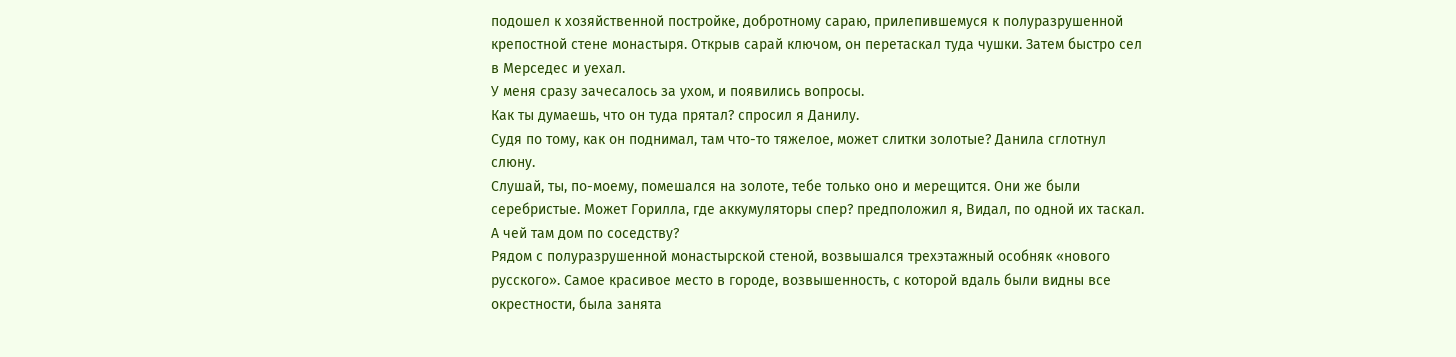подошел к хозяйственной постройке, добротному сараю, прилепившемуся к полуразрушенной крепостной стене монастыря. Открыв сарай ключом, он перетаскал туда чушки. Затем быстро сел в Мерседес и уехал.
У меня сразу зачесалось за ухом, и появились вопросы.
Как ты думаешь, что он туда прятал? спросил я Данилу.
Судя по тому, как он поднимал, там что-то тяжелое, может слитки золотые? Данила сглотнул слюну.
Слушай, ты, по-моему, помешался на золоте, тебе только оно и мерещится. Они же были серебристые. Может Горилла, где аккумуляторы спер? предположил я, Видал, по одной их таскал. А чей там дом по соседству?
Рядом с полуразрушенной монастырской стеной, возвышался трехэтажный особняк «нового русского». Самое красивое место в городе, возвышенность, с которой вдаль были видны все окрестности, была занята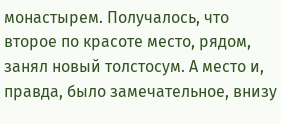монастырем. Получалось, что второе по красоте место, рядом, занял новый толстосум. А место и, правда, было замечательное, внизу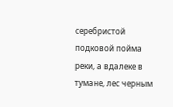серебристой подковой пойма реки, а вдалеке в тумане, лес черным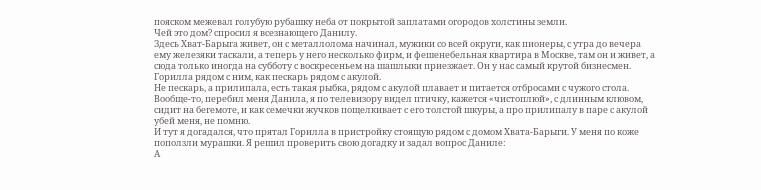пояском межевал голубую рубашку неба от покрытой заплатами огородов холстины земли.
Чей это дом? спросил я всезнающего Данилу.
Здесь Хват-Барыга живет, он с металлолома начинал, мужики со всей округи, как пионеры, с утра до вечера ему железяки таскали, а теперь у него несколько фирм, и фешенебельная квартира в Москве, там он и живет, а сюда только иногда на субботу с воскресеньем на шашлыки приезжает. Он у нас самый крутой бизнесмен. Горилла рядом с ним, как пескарь рядом с акулой.
Не пескарь, а прилипала, есть такая рыбка, рядом с акулой плавает и питается отбросами с чужого стола.
Вообще-то, перебил меня Данила, я по телевизору видел птичку, кажется «чистоплюй», с длинным клювом, сидит на бегемоте, и как семечки жучков пощелкивает с его толстой шкуры, а про прилипалу в паре с акулой убей меня, не помню.
И тут я догадался, что прятал Горилла в пристройку стоящую рядом с домом Хвата-Барыги. У меня по коже поползли мурашки. Я решил проверить свою догадку и задал вопрос Даниле:
А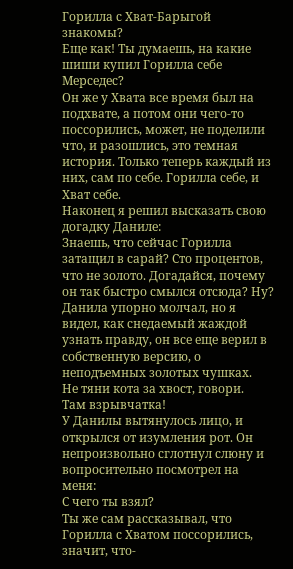Горилла с Хват-Барыгой знакомы?
Еще как! Ты думаешь, на какие шиши купил Горилла себе Мерседес?
Он же у Хвата все время был на подхвате, а потом они чего-то поссорились, может, не поделили что, и разошлись, это темная история. Только теперь каждый из них, сам по себе. Горилла себе, и Хват себе.
Наконец я решил высказать свою догадку Даниле:
Знаешь, что сейчас Горилла затащил в сарай? Сто процентов, что не золото. Догадайся, почему он так быстро смылся отсюда? Ну?
Данила упорно молчал, но я видел, как снедаемый жаждой узнать правду, он все еще верил в собственную версию, о неподъемных золотых чушках.
Не тяни кота за хвост, говори.
Там взрывчатка!
У Данилы вытянулось лицо, и открылся от изумления рот. Он непроизвольно сглотнул слюну и вопросительно посмотрел на меня:
С чего ты взял?
Ты же сам рассказывал, что Горилла с Хватом поссорились, значит, что-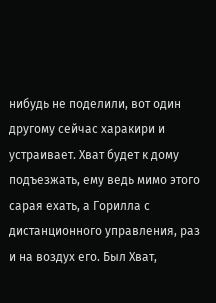нибудь не поделили, вот один другому сейчас харакири и устраивает. Хват будет к дому подъезжать, ему ведь мимо этого сарая ехать, а Горилла с дистанционного управления, раз и на воздух его. Был Хват,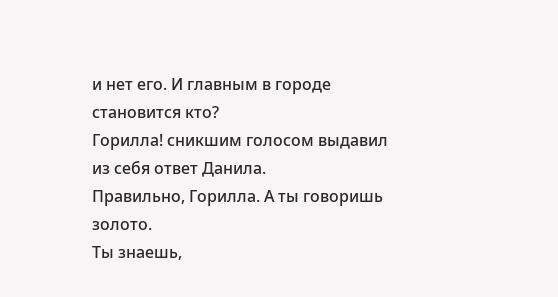и нет его. И главным в городе становится кто?
Горилла! сникшим голосом выдавил из себя ответ Данила.
Правильно, Горилла. А ты говоришь золото.
Ты знаешь,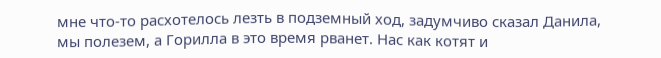мне что-то расхотелось лезть в подземный ход, задумчиво сказал Данила, мы полезем, а Горилла в это время рванет. Нас как котят и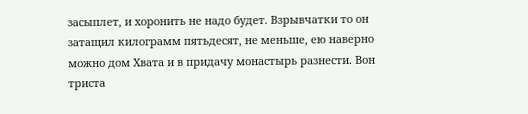засыплет, и хоронить не надо будет. Взрывчатки то он затащил килограмм пятьдесят, не меньше, ею наверно можно дом Хвата и в придачу монастырь разнести. Вон триста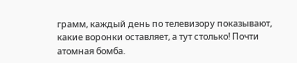грамм, каждый день по телевизору показывают, какие воронки оставляет, а тут столько! Почти атомная бомба.